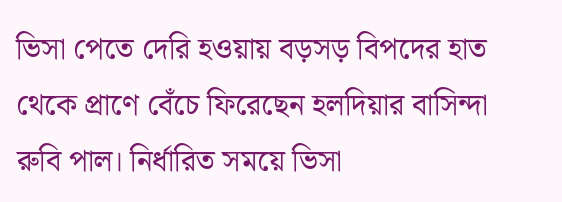ভিসা পেতে দেরি হওয়ায় বড়সড় বিপদের হাত থেকে প্রাণে বেঁচে ফিরেছেন হলদিয়ার বাসিন্দা রুবি পাল। নির্ধারিত সময়ে ভিসা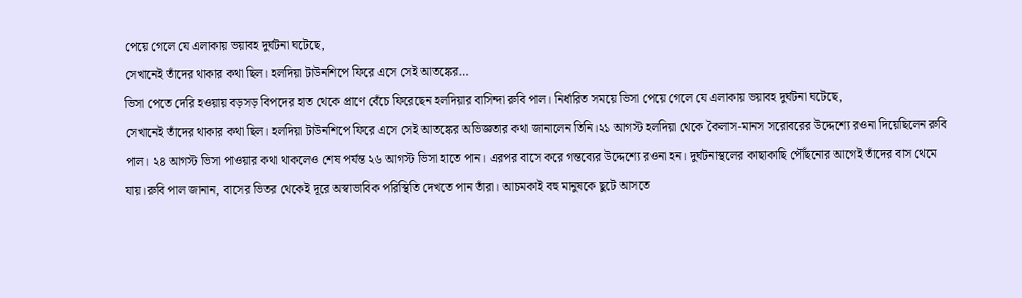পেয়ে গেলে যে এলাকায় ভয়াবহ দুর্ঘটনা ঘটেছে,
সেখানেই তাঁদের থাকার কথা ছিল। হলদিয়া টাউনশিপে ফিরে এসে সেই আতঙ্কের…
ভিসা পেতে দেরি হওয়ায় বড়সড় বিপদের হাত থেকে প্রাণে বেঁচে ফিরেছেন হলদিয়ার বাসিন্দা রুবি পাল। নির্ধারিত সময়ে ভিসা পেয়ে গেলে যে এলাকায় ভয়াবহ দুর্ঘটনা ঘটেছে,
সেখানেই তাঁদের থাকার কথা ছিল। হলদিয়া টাউনশিপে ফিরে এসে সেই আতঙ্কের অভিজ্ঞতার কথা জানালেন তিনি।২১ আগস্ট হলদিয়া থেকে কৈলাস-মানস সরোবরের উদ্দেশ্যে রওনা দিয়েছিলেন রুবি পাল। ২৪ আগস্ট ভিসা পাওয়ার কথা থাকলেও শেষ পর্যন্ত ২৬ আগস্ট ভিসা হাতে পান। এরপর বাসে করে গন্তব্যের উদ্দেশ্যে রওনা হন। দুর্ঘটনাস্থলের কাছাকাছি পৌঁছনোর আগেই তাঁদের বাস থেমে যায়।রুবি পাল জানান, বাসের ভিতর থেকেই দূরে অস্বাভাবিক পরিস্থিতি দেখতে পান তাঁরা। আচমকাই বহু মানুষকে ছুটে আসতে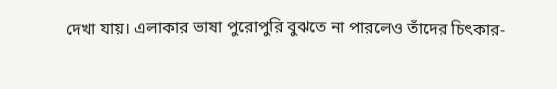দেখা যায়। এলাকার ভাষা পুরোপুরি বুঝতে না পারলেও তাঁদের চিৎকার-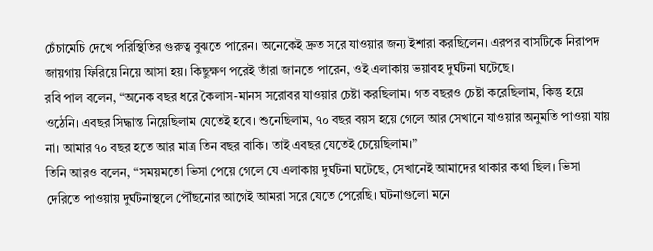চেঁচামেচি দেখে পরিস্থিতির গুরুত্ব বুঝতে পারেন। অনেকেই দ্রুত সরে যাওয়ার জন্য ইশারা করছিলেন। এরপর বাসটিকে নিরাপদ জায়গায় ফিরিয়ে নিয়ে আসা হয়। কিছুক্ষণ পরেই তাঁরা জানতে পারেন, ওই এলাকায় ভয়াবহ দুর্ঘটনা ঘটেছে।
রবি পাল বলেন, “অনেক বছর ধরে কৈলাস-মানস সরোবর যাওয়ার চেষ্টা করছিলাম। গত বছরও চেষ্টা করেছিলাম, কিন্তু হয়ে ওঠেনি। এবছর সিদ্ধান্ত নিয়েছিলাম যেতেই হবে। শুনেছিলাম, ৭০ বছর বয়স হয়ে গেলে আর সেখানে যাওয়ার অনুমতি পাওয়া যায় না। আমার ৭০ বছর হতে আর মাত্র তিন বছর বাকি। তাই এবছর যেতেই চেয়েছিলাম।”
তিনি আরও বলেন, “সময়মতো ভিসা পেয়ে গেলে যে এলাকায় দুর্ঘটনা ঘটেছে, সেখানেই আমাদের থাকার কথা ছিল। ভিসা দেরিতে পাওয়ায় দুর্ঘটনাস্থলে পৌঁছনোর আগেই আমরা সরে যেতে পেরেছি। ঘটনাগুলো মনে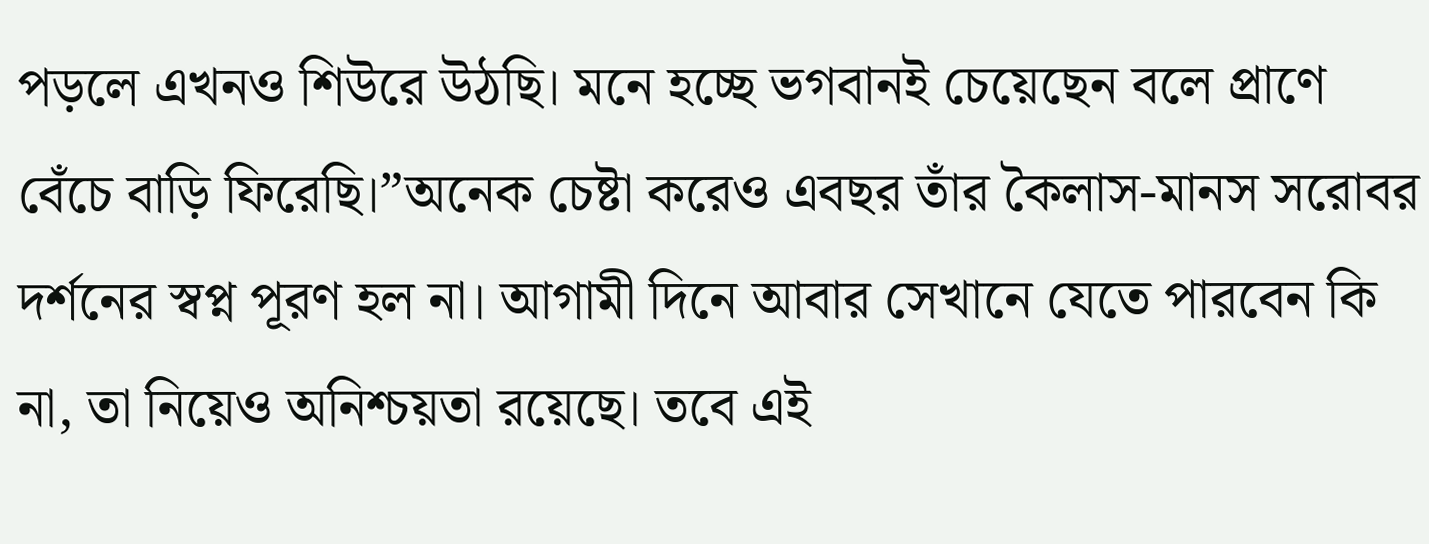পড়লে এখনও শিউরে উঠছি। মনে হচ্ছে ভগবানই চেয়েছেন বলে প্রাণে বেঁচে বাড়ি ফিরেছি।”অনেক চেষ্টা করেও এবছর তাঁর কৈলাস-মানস সরোবর দর্শনের স্বপ্ন পূরণ হল না। আগামী দিনে আবার সেখানে যেতে পারবেন কি না, তা নিয়েও অনিশ্চয়তা রয়েছে। তবে এই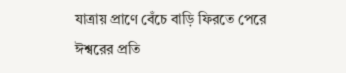যাত্রায় প্রাণে বেঁচে বাড়ি ফিরতে পেরে ঈশ্বরের প্রতি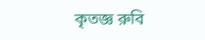কৃতজ্ঞ রুবি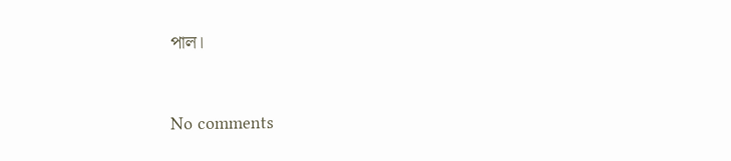পাল।


No comments